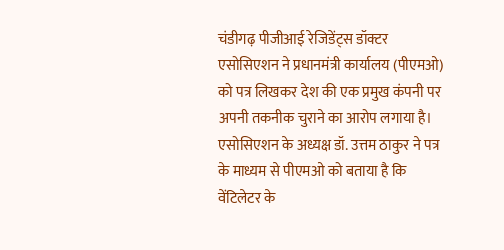चंडीगढ़ पीजीआई रेजिडेंट्स डॉक्टर एसोसिएशन ने प्रधानमंत्री कार्यालय (पीएमओ) को पत्र लिखकर देश की एक प्रमुख कंपनी पर अपनी तकनीक चुराने का आरोप लगाया है। एसोसिएशन के अध्यक्ष डॉ. उत्तम ठाकुर ने पत्र के माध्यम से पीएमओ को बताया है कि वेंटिलेटर के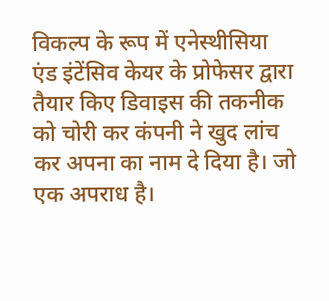विकल्प के रूप में एनेस्थीसिया एंड इंटेंसिव केयर के प्रोफेसर द्वारा तैयार किए डिवाइस की तकनीक को चोरी कर कंपनी ने खुद लांच कर अपना का नाम दे दिया है। जो एक अपराध है।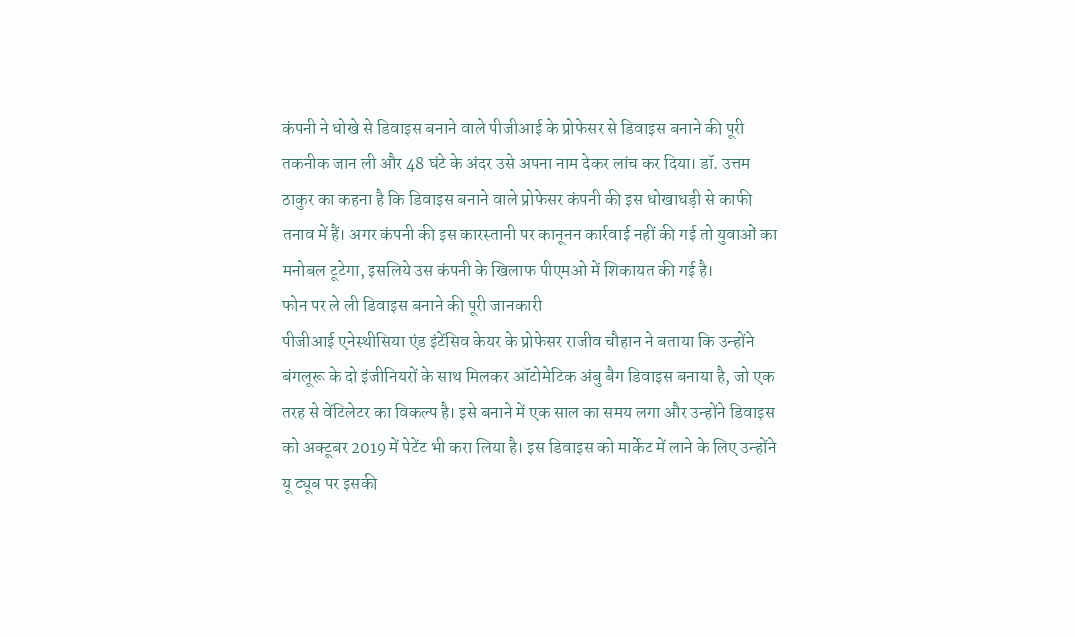कंपनी ने धोखे से डिवाइस बनाने वाले पीजीआई के प्रोफेसर से डिवाइस बनाने की पूरी तकनीक जान ली और 48 घंटे के अंदर उसे अपना नाम देकर लांच कर दिया। डॉ. उत्तम ठाकुर का कहना है कि डिवाइस बनाने वाले प्रोफेसर कंपनी की इस धोखाधड़ी से काफी तनाव में हैं। अगर कंपनी की इस कारस्तानी पर कानूनन कार्रवाई नहीं की गई तो युवाओं का मनोबल टूटेगा, इसलिये उस कंपनी के खिलाफ पीएमओ में शिकायत की गई है।
फोन पर ले ली डिवाइस बनाने की पूरी जानकारी
पीजीआई एनेस्थीसिया एंड इंटेंसिव केयर के प्रोफेसर राजीव चौहान ने बताया कि उन्होंने बंगलूरू के दो इंजीनियरों के साथ मिलकर ऑटोमेटिक अंबु बैग डिवाइस बनाया है, जो एक तरह से वेंटिलेटर का विकल्प है। इसे बनाने में एक साल का समय लगा और उन्होंने डिवाइस को अक्टूबर 2019 में पेटेंट भी करा लिया है। इस डिवाइस को मार्केट में लाने के लिए उन्होंने यू ट्यूब पर इसकी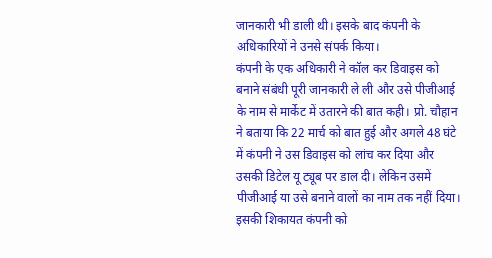जानकारी भी डाली थी। इसके बाद कंपनी के अधिकारियों ने उनसे संपर्क किया।
कंपनी के एक अधिकारी ने कॉल कर डिवाइस को बनाने संबंधी पूरी जानकारी ले ली और उसे पीजीआई के नाम से मार्केट में उतारने की बात कही। प्रो. चौहान ने बताया कि 22 मार्च को बात हुई और अगले 48 घंटे में कंपनी ने उस डिवाइस को लांच कर दिया और उसकी डिटेल यू ट्यूब पर डाल दी। लेकिन उसमें पीजीआई या उसे बनाने वालों का नाम तक नहीं दिया। इसकी शिकायत कंपनी को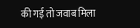की गई तो जवाब मिला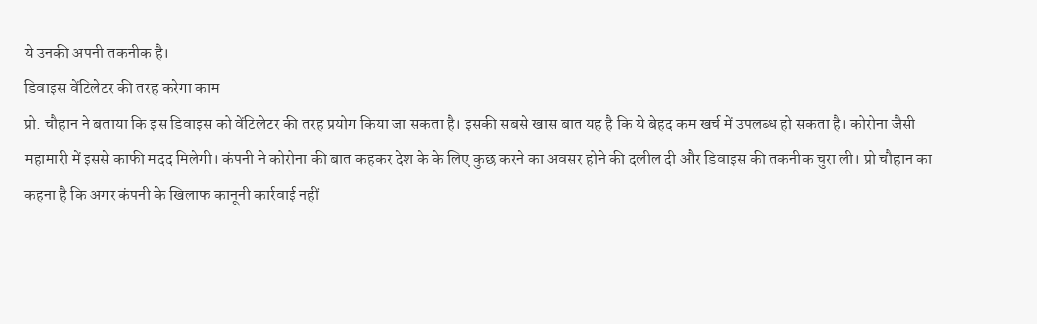ये उनकी अपनी तकनीक है।
डिवाइस वेंटिलेटर की तरह करेगा काम
प्रो. चौहान ने बताया कि इस डिवाइस को वेंटिलेटर की तरह प्रयोग किया जा सकता है। इसकी सबसे खास बात यह है कि ये बेहद कम खर्च में उपलब्ध हो सकता है। कोरोना जैसी महामारी में इससे काफी मदद मिलेगी। कंपनी ने कोरोना की बात कहकर देश के के लिए कुछ करने का अवसर होने की दलील दी और डिवाइस की तकनीक चुरा ली। प्रो चौहान का कहना है कि अगर कंपनी के खिलाफ कानूनी कार्रवाई नहीं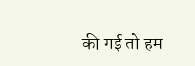की गई तो हम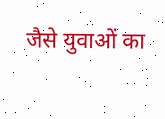जैसे युवाओं का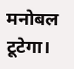मनोबल टूटेगा।